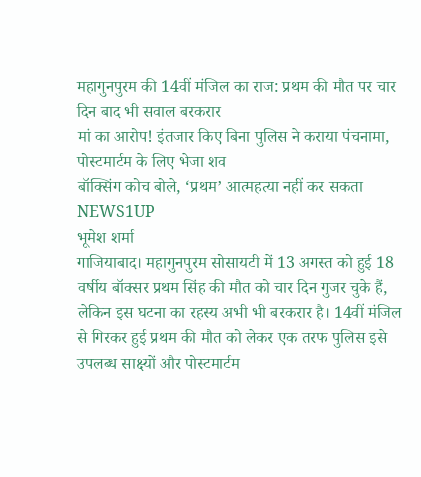महागुनपुरम की 14वीं मंजिल का राज: प्रथम की मौत पर चार दिन बाद भी सवाल बरकरार
मां का आरोप! इंतजार किए बिना पुलिस ने कराया पंचनामा, पोस्टमार्टम के लिए भेजा शव
बॉक्सिंग कोच बोले, ‘प्रथम’ आत्महत्या नहीं कर सकता
NEWS1UP
भूमेश शर्मा
गाजियाबाद। महागुनपुरम सोसायटी में 13 अगस्त को हुई 18 वर्षीय बॉक्सर प्रथम सिंह की मौत को चार दिन गुजर चुके हैं, लेकिन इस घटना का रहस्य अभी भी बरकरार है। 14वीं मंजिल से गिरकर हुई प्रथम की मौत को लेकर एक तरफ पुलिस इसे उपलब्ध साक्ष्यों और पोस्टमार्टम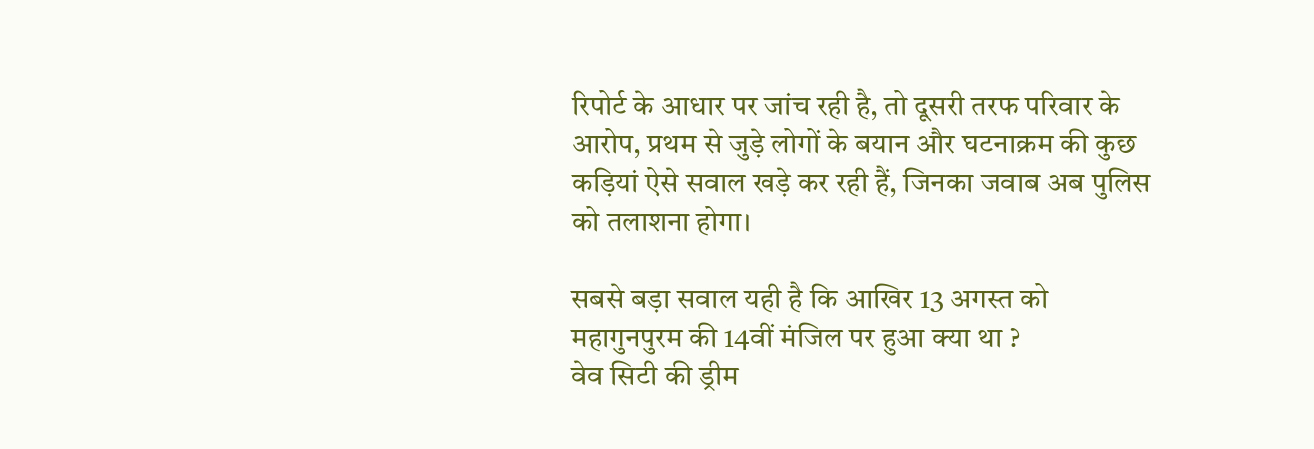रिपोर्ट के आधार पर जांच रही है, तो दूसरी तरफ परिवार के आरोप, प्रथम से जुड़े लोगों के बयान और घटनाक्रम की कुछ कड़ियां ऐसे सवाल खड़े कर रही हैं, जिनका जवाब अब पुलिस को तलाशना होगा।

सबसे बड़ा सवाल यही है कि आखिर 13 अगस्त को महागुनपुरम की 14वीं मंजिल पर हुआ क्या था ?
वेव सिटी की ड्रीम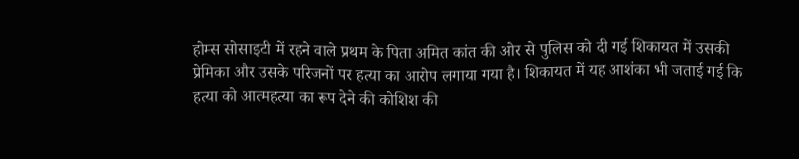होम्स सोसाइटी में रहने वाले प्रथम के पिता अमित कांत की ओर से पुलिस को दी गई शिकायत में उसकी प्रेमिका और उसके परिजनों पर हत्या का आरोप लगाया गया है। शिकायत में यह आशंका भी जताई गई कि हत्या को आत्महत्या का रूप देने की कोशिश की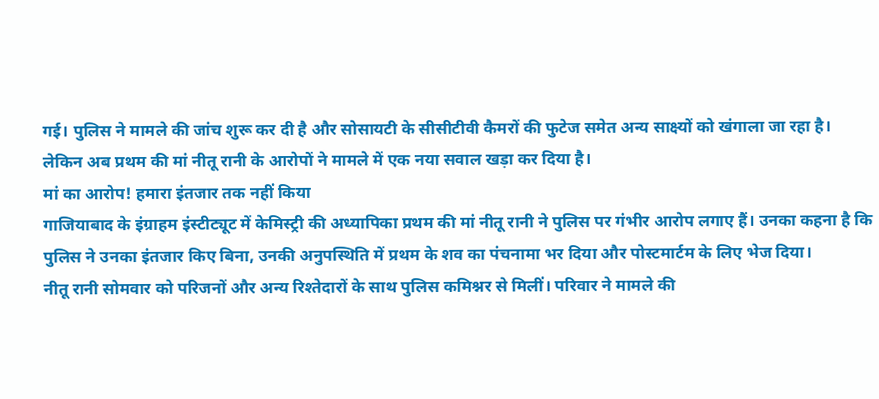गई। पुलिस ने मामले की जांच शुरू कर दी है और सोसायटी के सीसीटीवी कैमरों की फुटेज समेत अन्य साक्ष्यों को खंगाला जा रहा है।
लेकिन अब प्रथम की मां नीतू रानी के आरोपों ने मामले में एक नया सवाल खड़ा कर दिया है।
मां का आरोप! हमारा इंतजार तक नहीं किया
गाजियाबाद के इंग्राहम इंस्टीट्यूट में केमिस्ट्री की अध्यापिका प्रथम की मां नीतू रानी ने पुलिस पर गंभीर आरोप लगाए हैं। उनका कहना है कि पुलिस ने उनका इंतजार किए बिना, उनकी अनुपस्थिति में प्रथम के शव का पंचनामा भर दिया और पोस्टमार्टम के लिए भेज दिया।
नीतू रानी सोमवार को परिजनों और अन्य रिश्तेदारों के साथ पुलिस कमिश्नर से मिलीं। परिवार ने मामले की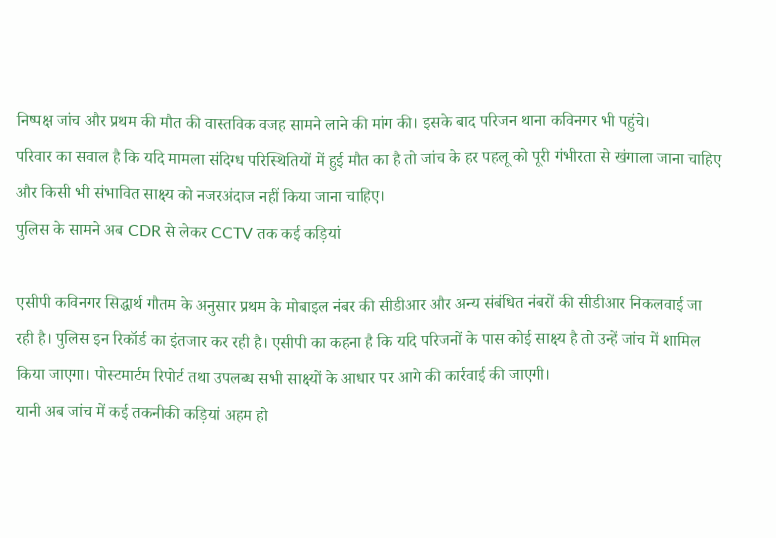निष्पक्ष जांच और प्रथम की मौत की वास्तविक वजह सामने लाने की मांग की। इसके बाद परिजन थाना कविनगर भी पहुंचे।
परिवार का सवाल है कि यदि मामला संदिग्ध परिस्थितियों में हुई मौत का है तो जांच के हर पहलू को पूरी गंभीरता से खंगाला जाना चाहिए और किसी भी संभावित साक्ष्य को नजरअंदाज नहीं किया जाना चाहिए।
पुलिस के सामने अब CDR से लेकर CCTV तक कई कड़ियां

एसीपी कविनगर सिद्धार्थ गौतम के अनुसार प्रथम के मोबाइल नंबर की सीडीआर और अन्य संबंधित नंबरों की सीडीआर निकलवाई जा रही है। पुलिस इन रिकॉर्ड का इंतजार कर रही है। एसीपी का कहना है कि यदि परिजनों के पास कोई साक्ष्य है तो उन्हें जांच में शामिल किया जाएगा। पोस्टमार्टम रिपोर्ट तथा उपलब्ध सभी साक्ष्यों के आधार पर आगे की कार्रवाई की जाएगी।
यानी अब जांच में कई तकनीकी कड़ियां अहम हो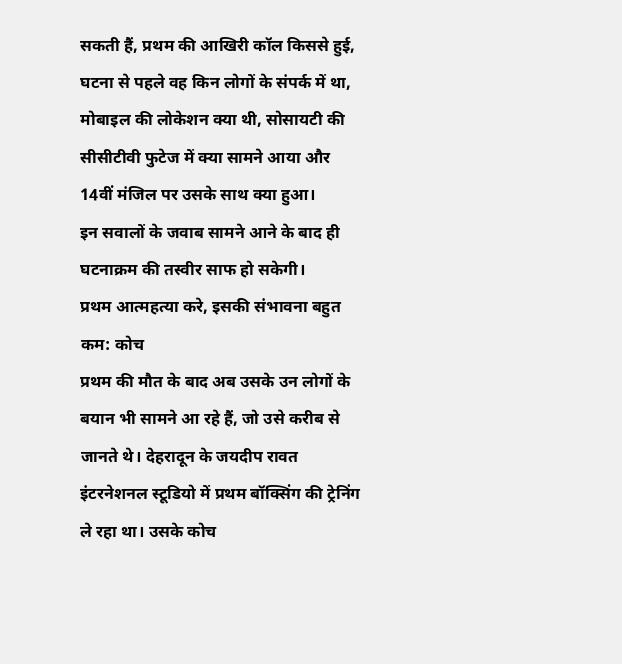सकती हैं, प्रथम की आखिरी कॉल किससे हुई, घटना से पहले वह किन लोगों के संपर्क में था, मोबाइल की लोकेशन क्या थी, सोसायटी की सीसीटीवी फुटेज में क्या सामने आया और 14वीं मंजिल पर उसके साथ क्या हुआ।
इन सवालों के जवाब सामने आने के बाद ही घटनाक्रम की तस्वीर साफ हो सकेगी।
प्रथम आत्महत्या करे, इसकी संभावना बहुत कम: कोच
प्रथम की मौत के बाद अब उसके उन लोगों के बयान भी सामने आ रहे हैं, जो उसे करीब से जानते थे। देहरादून के जयदीप रावत इंटरनेशनल स्टूडियो में प्रथम बॉक्सिंग की ट्रेनिंग ले रहा था। उसके कोच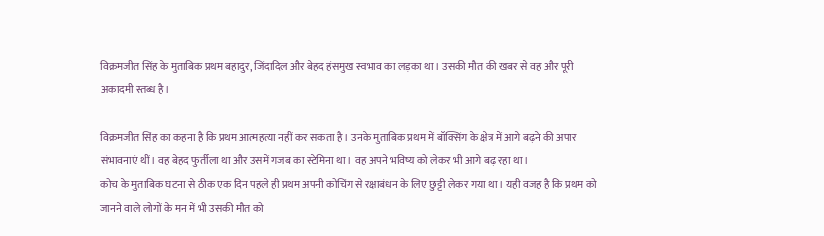विक्रमजीत सिंह के मुताबिक प्रथम बहादुर, जिंदादिल और बेहद हंसमुख स्वभाव का लड़का था। उसकी मौत की खबर से वह और पूरी अकादमी स्तब्ध है।

विक्रमजीत सिंह का कहना है कि प्रथम आत्महत्या नहीं कर सकता है। उनके मुताबिक प्रथम में बॉक्सिंग के क्षेत्र में आगे बढ़ने की अपार संभावनाएं थीं। वह बेहद फुर्तीला था और उसमें गजब का स्टेमिना था। वह अपने भविष्य को लेकर भी आगे बढ़ रहा था।
कोच के मुताबिक घटना से ठीक एक दिन पहले ही प्रथम अपनी कोचिंग से रक्षाबंधन के लिए छुट्टी लेकर गया था। यही वजह है कि प्रथम को जानने वाले लोगों के मन में भी उसकी मौत को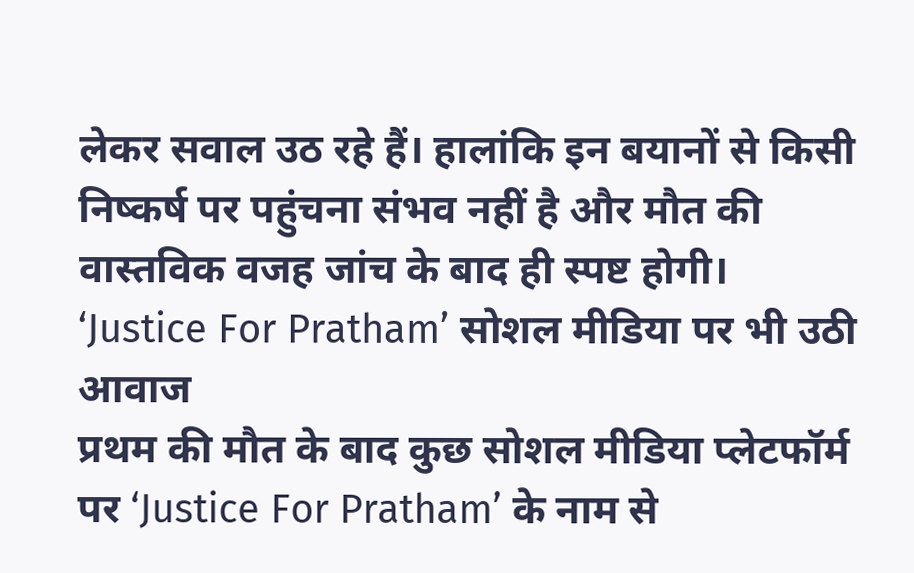लेकर सवाल उठ रहे हैं। हालांकि इन बयानों से किसी निष्कर्ष पर पहुंचना संभव नहीं है और मौत की वास्तविक वजह जांच के बाद ही स्पष्ट होगी।
‘Justice For Pratham’ सोशल मीडिया पर भी उठी आवाज
प्रथम की मौत के बाद कुछ सोशल मीडिया प्लेटफॉर्म पर ‘Justice For Pratham’ के नाम से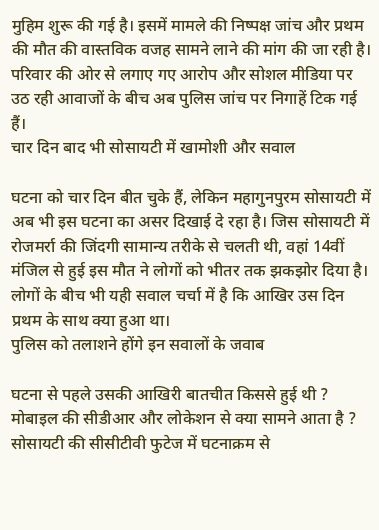मुहिम शुरू की गई है। इसमें मामले की निष्पक्ष जांच और प्रथम की मौत की वास्तविक वजह सामने लाने की मांग की जा रही है।
परिवार की ओर से लगाए गए आरोप और सोशल मीडिया पर उठ रही आवाजों के बीच अब पुलिस जांच पर निगाहें टिक गई हैं।
चार दिन बाद भी सोसायटी में खामोशी और सवाल

घटना को चार दिन बीत चुके हैं, लेकिन महागुनपुरम सोसायटी में अब भी इस घटना का असर दिखाई दे रहा है। जिस सोसायटी में रोजमर्रा की जिंदगी सामान्य तरीके से चलती थी, वहां 14वीं मंजिल से हुई इस मौत ने लोगों को भीतर तक झकझोर दिया है।
लोगों के बीच भी यही सवाल चर्चा में है कि आखिर उस दिन प्रथम के साथ क्या हुआ था।
पुलिस को तलाशने होंगे इन सवालों के जवाब

घटना से पहले उसकी आखिरी बातचीत किससे हुई थी ? मोबाइल की सीडीआर और लोकेशन से क्या सामने आता है ? सोसायटी की सीसीटीवी फुटेज में घटनाक्रम से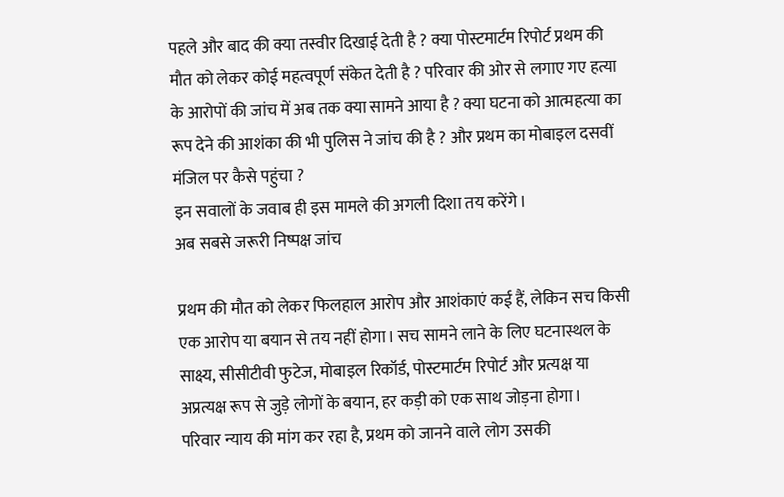पहले और बाद की क्या तस्वीर दिखाई देती है ? क्या पोस्टमार्टम रिपोर्ट प्रथम की मौत को लेकर कोई महत्वपूर्ण संकेत देती है ? परिवार की ओर से लगाए गए हत्या के आरोपों की जांच में अब तक क्या सामने आया है ? क्या घटना को आत्महत्या का रूप देने की आशंका की भी पुलिस ने जांच की है ? और प्रथम का मोबाइल दसवीं मंजिल पर कैसे पहुंचा ?
इन सवालों के जवाब ही इस मामले की अगली दिशा तय करेंगे।
अब सबसे जरूरी निष्पक्ष जांच

प्रथम की मौत को लेकर फिलहाल आरोप और आशंकाएं कई हैं, लेकिन सच किसी एक आरोप या बयान से तय नहीं होगा। सच सामने लाने के लिए घटनास्थल के साक्ष्य, सीसीटीवी फुटेज, मोबाइल रिकॉर्ड, पोस्टमार्टम रिपोर्ट और प्रत्यक्ष या अप्रत्यक्ष रूप से जुड़े लोगों के बयान, हर कड़ी को एक साथ जोड़ना होगा।
परिवार न्याय की मांग कर रहा है, प्रथम को जानने वाले लोग उसकी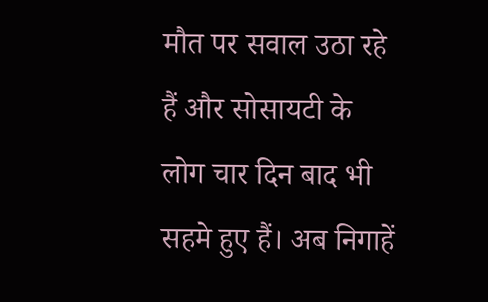मौत पर सवाल उठा रहे हैं और सोसायटी के लोग चार दिन बाद भी सहमे हुए हैं। अब निगाहें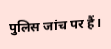पुलिस जांच पर हैं।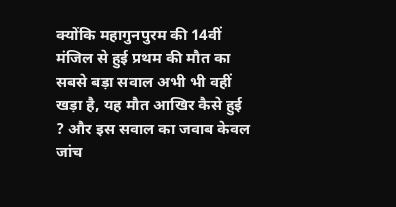क्योंकि महागुनपुरम की 14वीं मंजिल से हुई प्रथम की मौत का सबसे बड़ा सवाल अभी भी वहीं खड़ा है, यह मौत आखिर कैसे हुई ? और इस सवाल का जवाब केवल जांच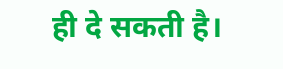ही दे सकती है।